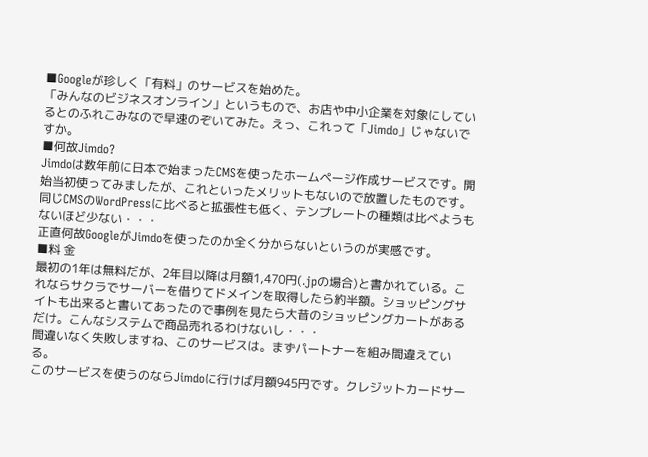■Googleが珍しく「有料」のサービスを始めた。
「みんなのビジネスオンライン」というもので、お店や中小企業を対象にしているとのふれこみなので早速のぞいてみた。えっ、これって「Jimdo」じゃないですか。
■何故Jimdo?
Jimdoは数年前に日本で始まったCMSを使ったホームページ作成サービスです。開始当初使ってみましたが、これといったメリットもないので放置したものです。同じCMSのWordPressに比べると拡張性も低く、テンプレートの種類は比べようもないほど少ない・・・
正直何故GoogleがJimdoを使ったのか全く分からないというのが実感です。
■料 金
最初の1年は無料だが、2年目以降は月額1,470円(.jpの場合)と書かれている。これならサクラでサーバーを借りてドメインを取得したら約半額。ショッピングサイトも出来ると書いてあったので事例を見たら大昔のショッピングカートがあるだけ。こんなシステムで商品売れるわけないし・・・
間違いなく失敗しますね、このサービスは。まずパートナーを組み間違えている。
このサービスを使うのならJimdoに行けば月額945円です。クレジットカードサー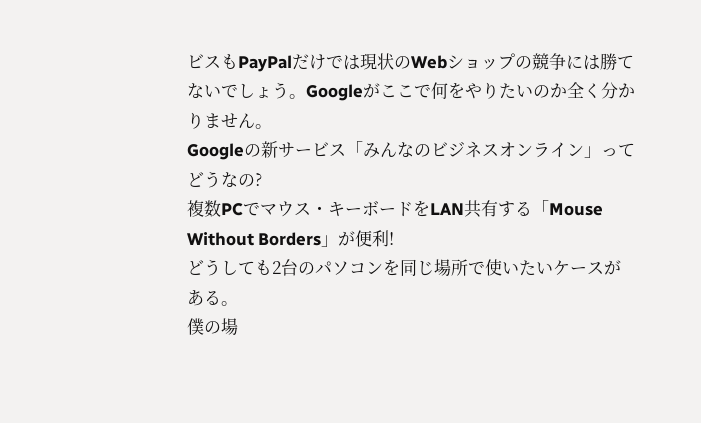ビスもPayPalだけでは現状のWebショップの競争には勝てないでしょう。Googleがここで何をやりたいのか全く分かりません。
Googleの新サービス「みんなのビジネスオンライン」ってどうなの?
複数PCでマウス・キーボードをLAN共有する「Mouse Without Borders」が便利!
どうしても2台のパソコンを同じ場所で使いたいケースがある。
僕の場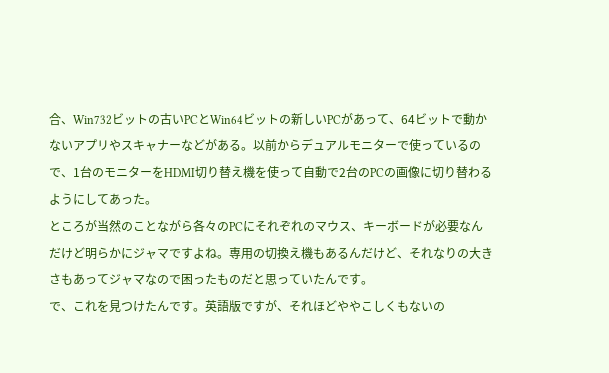合、Win732ビットの古いPCとWin64ビットの新しいPCがあって、64ビットで動かないアプリやスキャナーなどがある。以前からデュアルモニターで使っているので、1台のモニターをHDMI切り替え機を使って自動で2台のPCの画像に切り替わるようにしてあった。
ところが当然のことながら各々のPCにそれぞれのマウス、キーボードが必要なんだけど明らかにジャマですよね。専用の切換え機もあるんだけど、それなりの大きさもあってジャマなので困ったものだと思っていたんです。
で、これを見つけたんです。英語版ですが、それほどややこしくもないの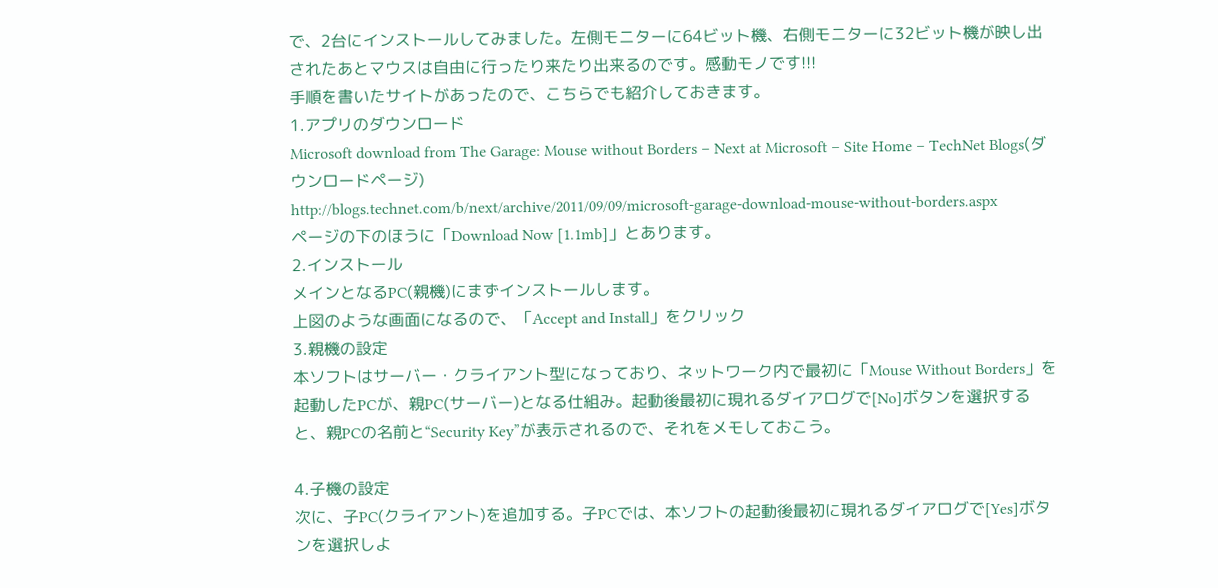で、2台にインストールしてみました。左側モニターに64ビット機、右側モニターに32ビット機が映し出されたあとマウスは自由に行ったり来たり出来るのです。感動モノです!!!
手順を書いたサイトがあったので、こちらでも紹介しておきます。
1.アプリのダウンロード
Microsoft download from The Garage: Mouse without Borders – Next at Microsoft – Site Home – TechNet Blogs(ダウンロードページ)
http://blogs.technet.com/b/next/archive/2011/09/09/microsoft-garage-download-mouse-without-borders.aspx
ページの下のほうに「Download Now [1.1mb]」とあります。
2.インストール
メインとなるPC(親機)にまずインストールします。
上図のような画面になるので、「Accept and Install」をクリック
3.親機の設定
本ソフトはサーバー・クライアント型になっており、ネットワーク内で最初に「Mouse Without Borders」を起動したPCが、親PC(サーバー)となる仕組み。起動後最初に現れるダイアログで[No]ボタンを選択すると、親PCの名前と“Security Key”が表示されるので、それをメモしておこう。

4.子機の設定
次に、子PC(クライアント)を追加する。子PCでは、本ソフトの起動後最初に現れるダイアログで[Yes]ボタンを選択しよ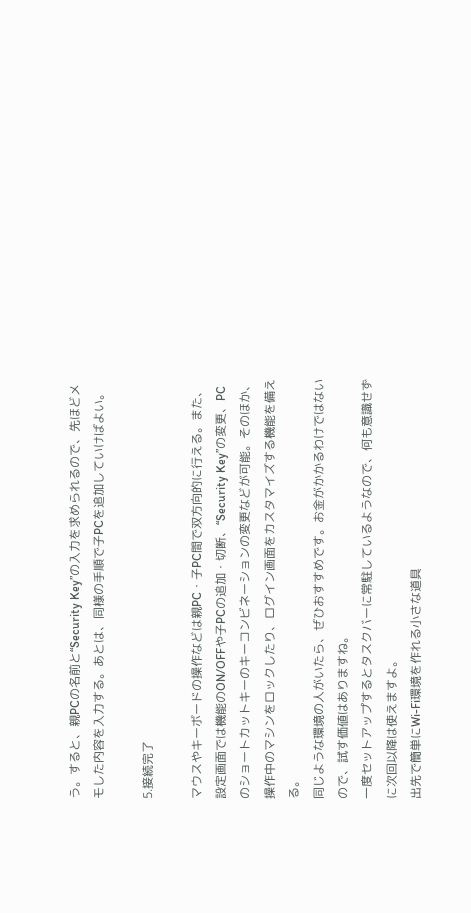う。すると、親PCの名前と“Security Key”の入力を求められるので、先ほどメモした内容を入力する。あとは、同様の手順で子PCを追加していけばよい。

5.接続完了

マウスやキーボードの操作などは親PC・子PC間で双方向的に行える。また、設定画面では機能のON/OFFや子PCの追加・切断、“Security Key”の変更、PCのショートカットキーのキーコンビネーションの変更などが可能。そのほか、操作中のマシンをロックしたり、ログイン画面をカスタマイズする機能を備える。
同じような環境の人がいたら、ぜひおすすめです。お金がかかるわけではないので、試す価値はありますね。
一度セットアップするとタスクバーに常駐しているようなので、何も意識せずに次回以降は使えますよ。
出先で簡単にWi-Fi環境を作れる小さな道具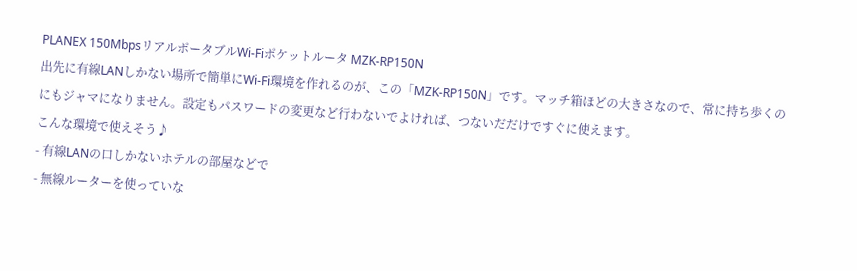PLANEX 150MbpsリアルポータブルWi-Fiポケットルータ MZK-RP150N
出先に有線LANしかない場所で簡単にWi-Fi環境を作れるのが、この「MZK-RP150N」です。マッチ箱ほどの大きさなので、常に持ち歩くのにもジャマになりません。設定もパスワードの変更など行わないでよければ、つないだだけですぐに使えます。
こんな環境で使えそう♪
- 有線LANの口しかないホテルの部屋などで
- 無線ルーターを使っていな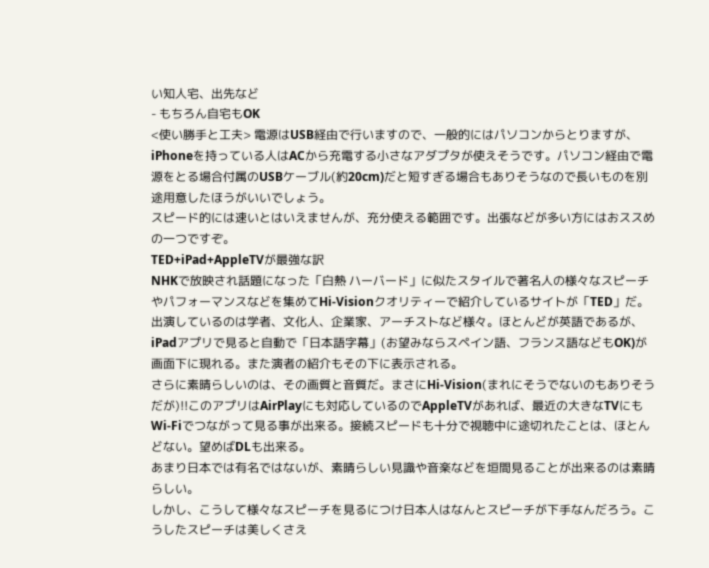い知人宅、出先など
- もちろん自宅もOK
<使い勝手と工夫> 電源はUSB経由で行いますので、一般的にはパソコンからとりますが、iPhoneを持っている人はACから充電する小さなアダプタが使えそうです。パソコン経由で電源をとる場合付属のUSBケーブル(約20cm)だと短すぎる場合もありそうなので長いものを別途用意したほうがいいでしょう。
スピード的には速いとはいえませんが、充分使える範囲です。出張などが多い方にはおススめの一つですぞ。
TED+iPad+AppleTVが最強な訳
NHKで放映され話題になった「白熱 ハーバード」に似たスタイルで著名人の様々なスピーチやパフォーマンスなどを集めてHi-Visionクオリティーで紹介しているサイトが「TED」だ。
出演しているのは学者、文化人、企業家、アーチストなど様々。ほとんどが英語であるが、iPadアプリで見ると自動で「日本語字幕」(お望みならスペイン語、フランス語などもOK)が画面下に現れる。また演者の紹介もその下に表示される。
さらに素晴らしいのは、その画質と音質だ。まさにHi-Vision(まれにそうでないのもありそうだが)!!このアプリはAirPlayにも対応しているのでAppleTVがあれば、最近の大きなTVにもWi-Fiでつながって見る事が出来る。接続スピードも十分で視聴中に途切れたことは、ほとんどない。望めばDLも出来る。
あまり日本では有名ではないが、素晴らしい見識や音楽などを垣間見ることが出来るのは素晴らしい。
しかし、こうして様々なスピーチを見るにつけ日本人はなんとスピーチが下手なんだろう。こうしたスピーチは美しくさえ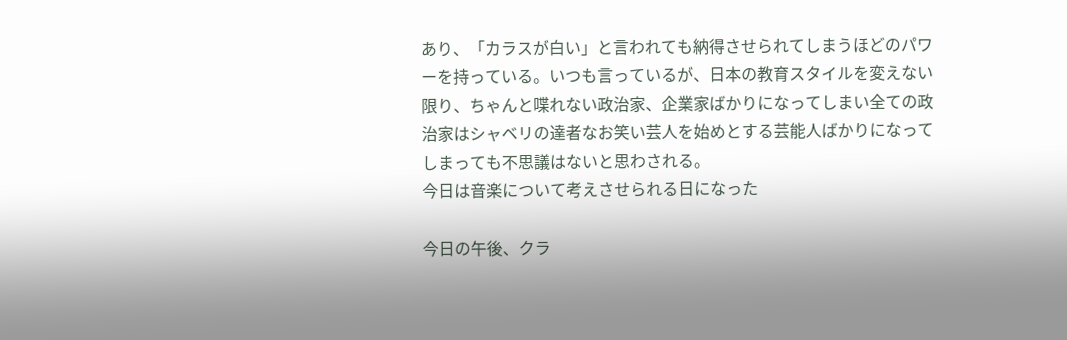あり、「カラスが白い」と言われても納得させられてしまうほどのパワーを持っている。いつも言っているが、日本の教育スタイルを変えない限り、ちゃんと喋れない政治家、企業家ばかりになってしまい全ての政治家はシャベリの達者なお笑い芸人を始めとする芸能人ばかりになってしまっても不思議はないと思わされる。
今日は音楽について考えさせられる日になった

今日の午後、クラ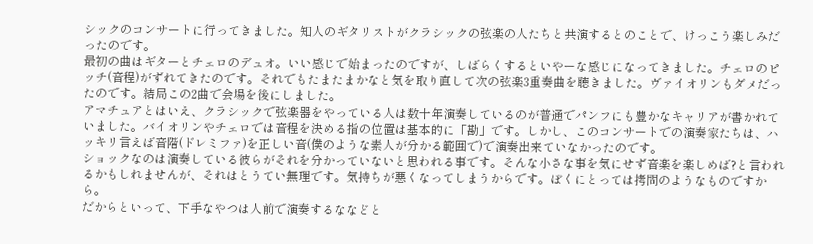シックのコンサートに行ってきました。知人のギタリストがクラシックの弦楽の人たちと共演するとのことで、けっこう楽しみだったのです。
最初の曲はギターとチェロのデュオ。いい感じで始まったのですが、しばらくするといやーな感じになってきました。チェロのピッチ(音程)がずれてきたのです。それでもたまたまかなと気を取り直して次の弦楽3重奏曲を聴きました。ヴァイオリンもダメだったのです。結局この2曲で会場を後にしました。
アマチュアとはいえ、クラシックで弦楽器をやっている人は数十年演奏しているのが普通でパンフにも豊かなキャリアが書かれていました。バイオリンやチェロでは音程を決める指の位置は基本的に「勘」です。しかし、このコンサートでの演奏家たちは、ハッキリ言えば音階(ドレミファ)を正しい音(僕のような素人が分かる範囲で)で演奏出来ていなかったのです。
ショックなのは演奏している彼らがそれを分かっていないと思われる事です。そんな小さな事を気にせず音楽を楽しめば?と言われるかもしれませんが、それはとうてい無理です。気持ちが悪くなってしまうからです。ぼくにとっては拷問のようなものですから。
だからといって、下手なやつは人前で演奏するななどと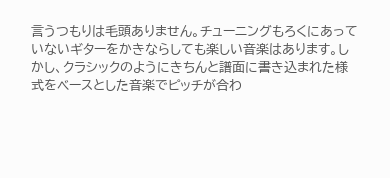言うつもりは毛頭ありません。チューニングもろくにあっていないギターをかきならしても楽しい音楽はあります。しかし、クラシックのようにきちんと譜面に書き込まれた様式をベースとした音楽でピッチが合わ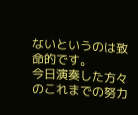ないというのは致命的です。
今日演奏した方々のこれまでの努力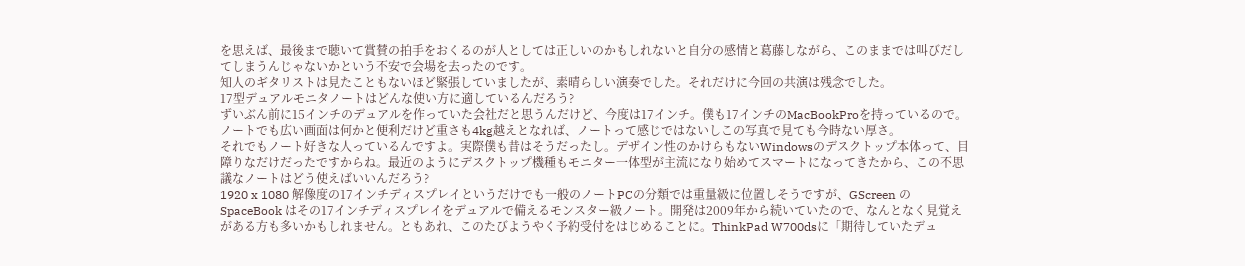を思えば、最後まで聴いて賞賛の拍手をおくるのが人としては正しいのかもしれないと自分の感情と葛藤しながら、このままでは叫びだしてしまうんじゃないかという不安で会場を去ったのです。
知人のギタリストは見たこともないほど緊張していましたが、素晴らしい演奏でした。それだけに今回の共演は残念でした。
17型デュアルモニタノートはどんな使い方に適しているんだろう?
ずいぶん前に15インチのデュアルを作っていた会社だと思うんだけど、今度は17インチ。僕も17インチのMacBookProを持っているので。ノートでも広い画面は何かと便利だけど重さも4kg越えとなれば、ノートって感じではないしこの写真で見ても今時ない厚さ。
それでもノート好きな人っているんですよ。実際僕も昔はそうだったし。デザイン性のかけらもないWindowsのデスクトップ本体って、目障りなだけだったですからね。最近のようにデスクトップ機種もモニター一体型が主流になり始めてスマートになってきたから、この不思議なノートはどう使えばいいんだろう?
1920 x 1080 解像度の17インチディスプレイというだけでも一般のノートPCの分類では重量級に位置しそうですが、GScreen の SpaceBook はその17インチディスプレイをデュアルで備えるモンスター級ノート。開発は2009年から続いていたので、なんとなく見覚えがある方も多いかもしれません。ともあれ、このたびようやく予約受付をはじめることに。ThinkPad W700dsに「期待していたデュ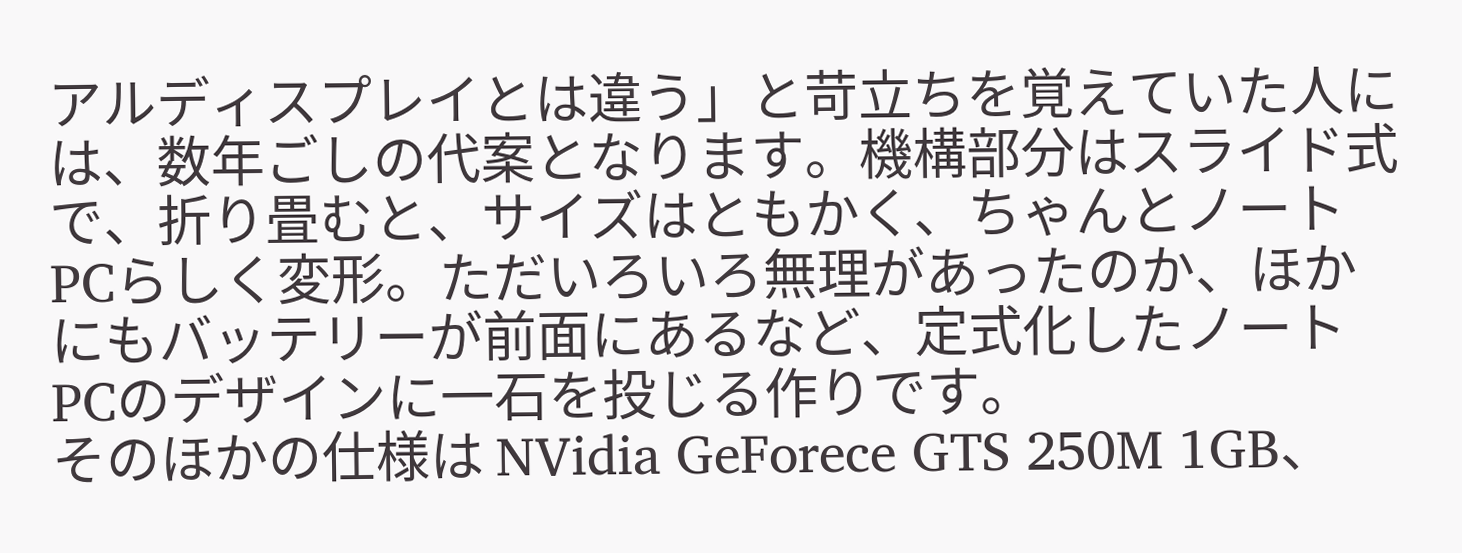アルディスプレイとは違う」と苛立ちを覚えていた人には、数年ごしの代案となります。機構部分はスライド式で、折り畳むと、サイズはともかく、ちゃんとノートPCらしく変形。ただいろいろ無理があったのか、ほかにもバッテリーが前面にあるなど、定式化したノートPCのデザインに一石を投じる作りです。
そのほかの仕様は NVidia GeForece GTS 250M 1GB、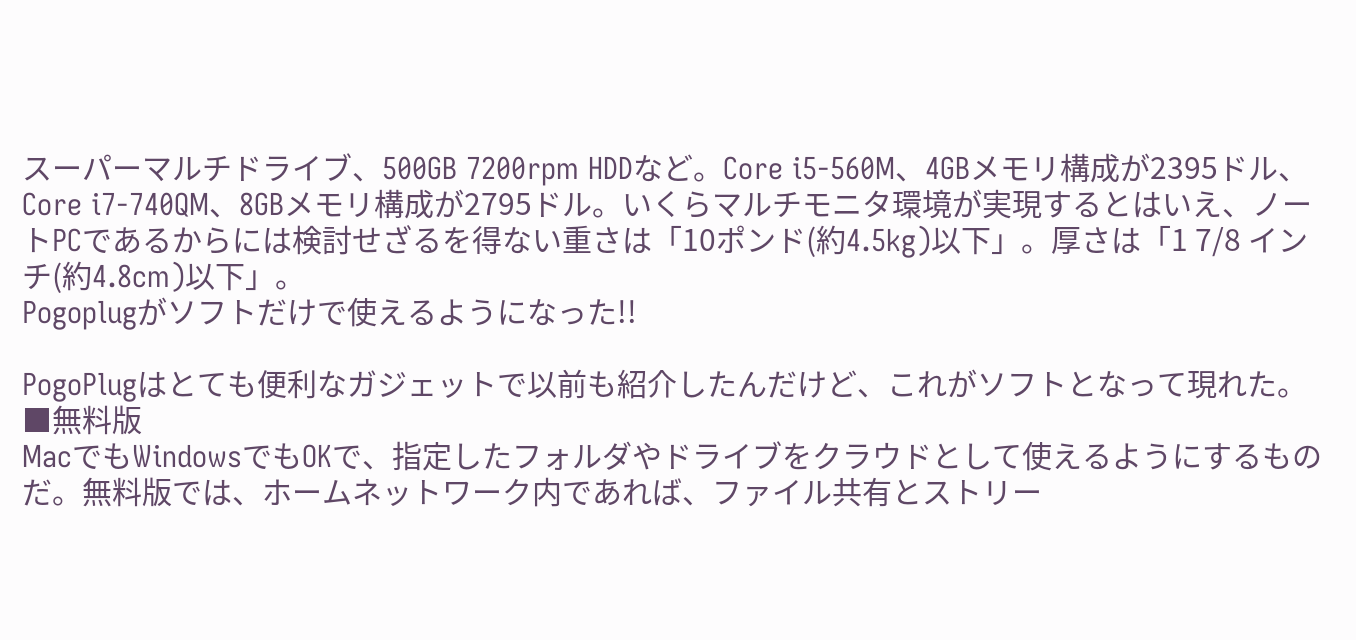スーパーマルチドライブ、500GB 7200rpm HDDなど。Core i5-560M、4GBメモリ構成が2395ドル、Core i7-740QM、8GBメモリ構成が2795ドル。いくらマルチモニタ環境が実現するとはいえ、ノートPCであるからには検討せざるを得ない重さは「10ポンド(約4.5kg)以下」。厚さは「1 7/8 インチ(約4.8cm)以下」。
Pogoplugがソフトだけで使えるようになった!!

PogoPlugはとても便利なガジェットで以前も紹介したんだけど、これがソフトとなって現れた。
■無料版
MacでもWindowsでもOKで、指定したフォルダやドライブをクラウドとして使えるようにするものだ。無料版では、ホームネットワーク内であれば、ファイル共有とストリー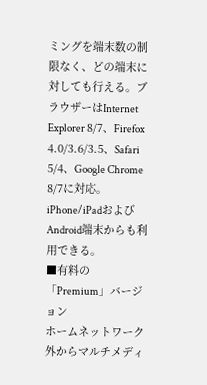ミングを端末数の制限なく、どの端末に対しても行える。ブラウザーはInternet Explorer 8/7、Firefox 4.0/3.6/3.5、Safari 5/4、Google Chrome 8/7に対応。iPhone/iPadおよびAndroid端末からも利用できる。
■有料の「Premium」バージョン
ホームネットワーク外からマルチメディ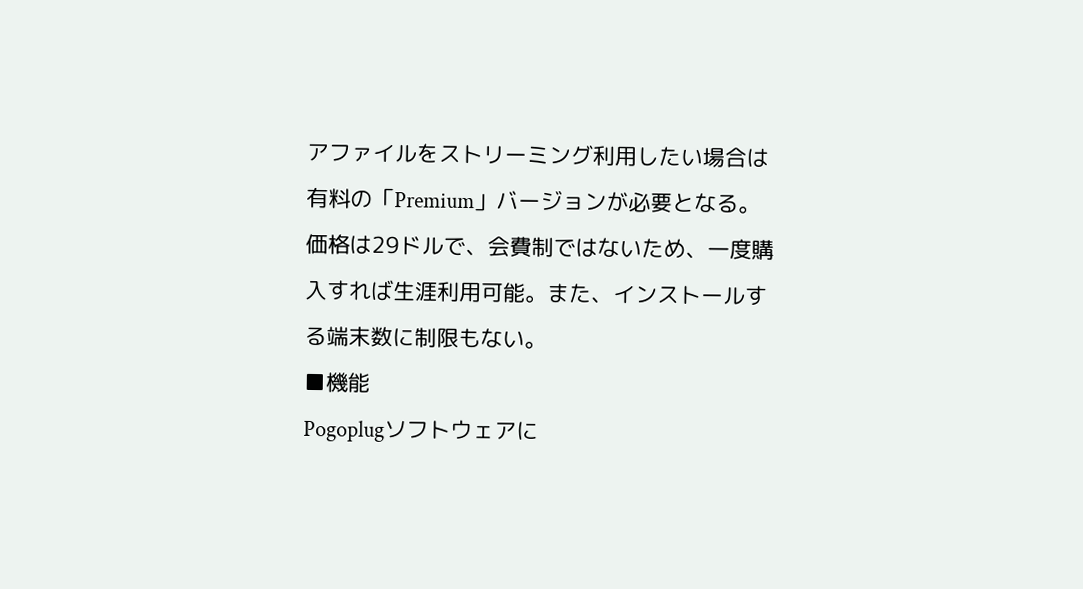アファイルをストリーミング利用したい場合は有料の「Premium」バージョンが必要となる。価格は29ドルで、会費制ではないため、一度購入すれば生涯利用可能。また、インストールする端末数に制限もない。
■機能
Pogoplugソフトウェアに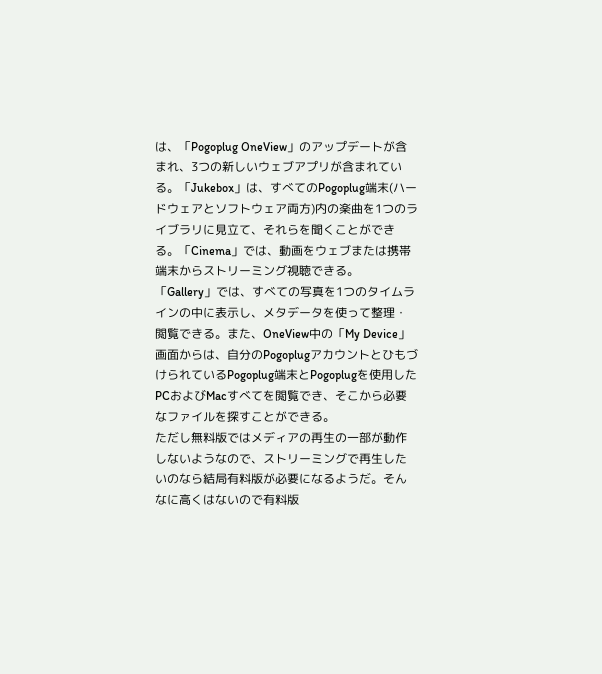は、「Pogoplug OneView」のアップデートが含まれ、3つの新しいウェブアプリが含まれている。「Jukebox」は、すべてのPogoplug端末(ハードウェアとソフトウェア両方)内の楽曲を1つのライブラリに見立て、それらを聞くことができる。「Cinema」では、動画をウェブまたは携帯端末からストリーミング視聴できる。「Gallery」では、すべての写真を1つのタイムラインの中に表示し、メタデータを使って整理・閲覧できる。また、OneView中の「My Device」画面からは、自分のPogoplugアカウントとひもづけられているPogoplug端末とPogoplugを使用したPCおよびMacすべてを閲覧でき、そこから必要なファイルを探すことができる。
ただし無料版ではメディアの再生の一部が動作しないようなので、ストリーミングで再生したいのなら結局有料版が必要になるようだ。そんなに高くはないので有料版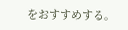をおすすめする。